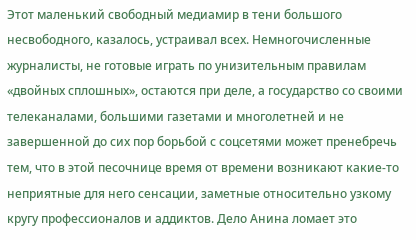Этот маленький свободный медиамир в тени большого несвободного, казалось, устраивал всех. Немногочисленные журналисты, не готовые играть по унизительным правилам «двойных сплошных», остаются при деле, а государство со своими телеканалами, большими газетами и многолетней и не завершенной до сих пор борьбой с соцсетями может пренебречь тем, что в этой песочнице время от времени возникают какие-то неприятные для него сенсации, заметные относительно узкому кругу профессионалов и аддиктов. Дело Анина ломает это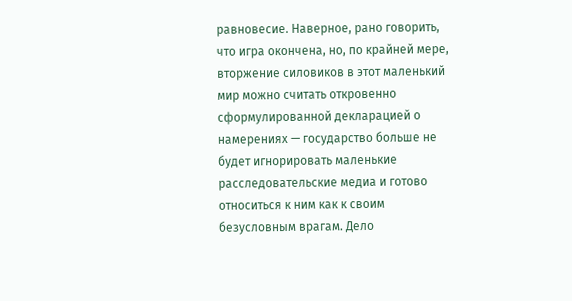равновесие. Наверное, рано говорить, что игра окончена, но, по крайней мере, вторжение силовиков в этот маленький мир можно считать откровенно сформулированной декларацией о намерениях — государство больше не будет игнорировать маленькие расследовательские медиа и готово относиться к ним как к своим безусловным врагам. Дело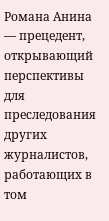Романа Анина — прецедент, открывающий перспективы для преследования других журналистов, работающих в том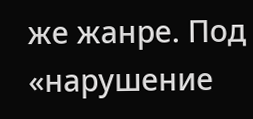же жанре. Под «нарушение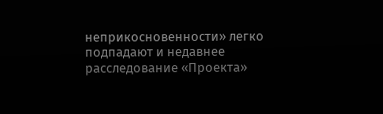неприкосновенности» легко подпадают и недавнее расследование «Проекта»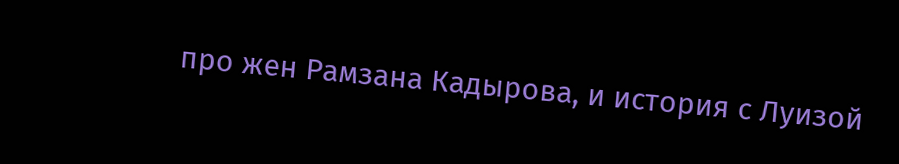про жен Рамзана Кадырова, и история с Луизой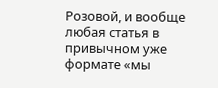Розовой, и вообще любая статья в привычном уже формате «мы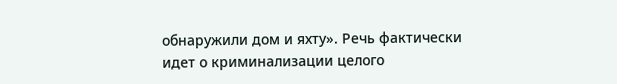обнаружили дом и яхту». Речь фактически идет о криминализации целого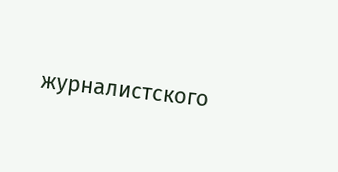журналистского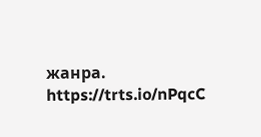жанра.
https://trts.io/nPqcC